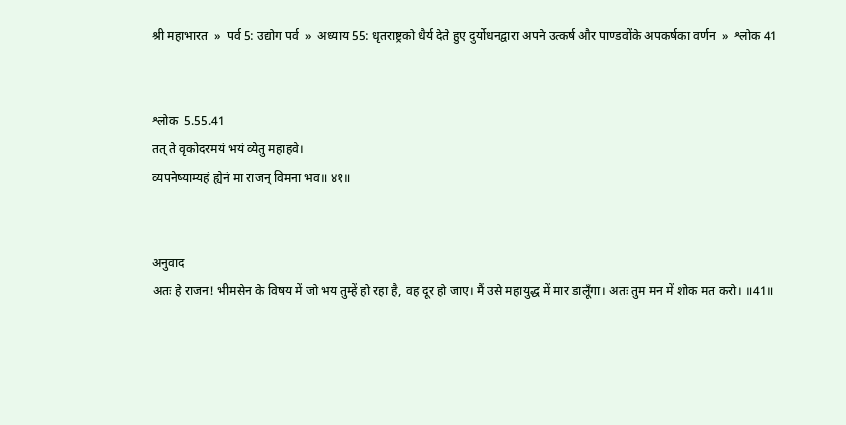श्री महाभारत  »  पर्व 5: उद्योग पर्व  »  अध्याय 55: धृतराष्ट्रको धैर्य देते हुए दुर्योधनद्वारा अपने उत्कर्ष और पाण्डवोंके अपकर्षका वर्णन  »  श्लोक 41


श्लोक  5.55.41
तत् ते वृकोदरमयं भयं व्येतु महाहवे।
व्यपनेष्याम्यहं ह्येनं मा राजन् विमना भव॥ ४१॥


अनुवाद
अतः हे राजन! भीमसेन के विषय में जो भय तुम्हें हो रहा है, वह दूर हो जाए। मैं उसे महायुद्ध में मार डालूँगा। अतः तुम मन में शोक मत करो। ॥41॥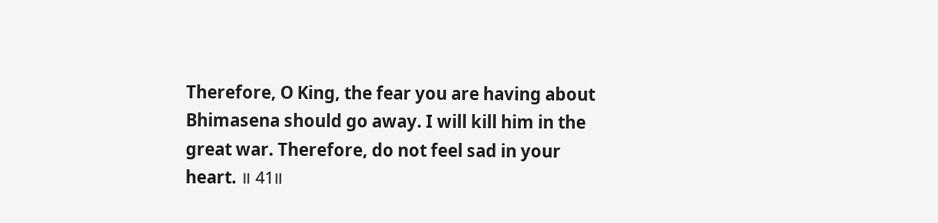Therefore, O King, the fear you are having about Bhimasena should go away. I will kill him in the great war. Therefore, do not feel sad in your heart. ॥ 41॥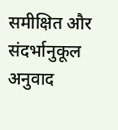समीक्षित और संदर्भानुकूल अनुवाद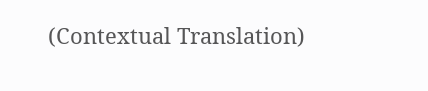(Contextual Translation)